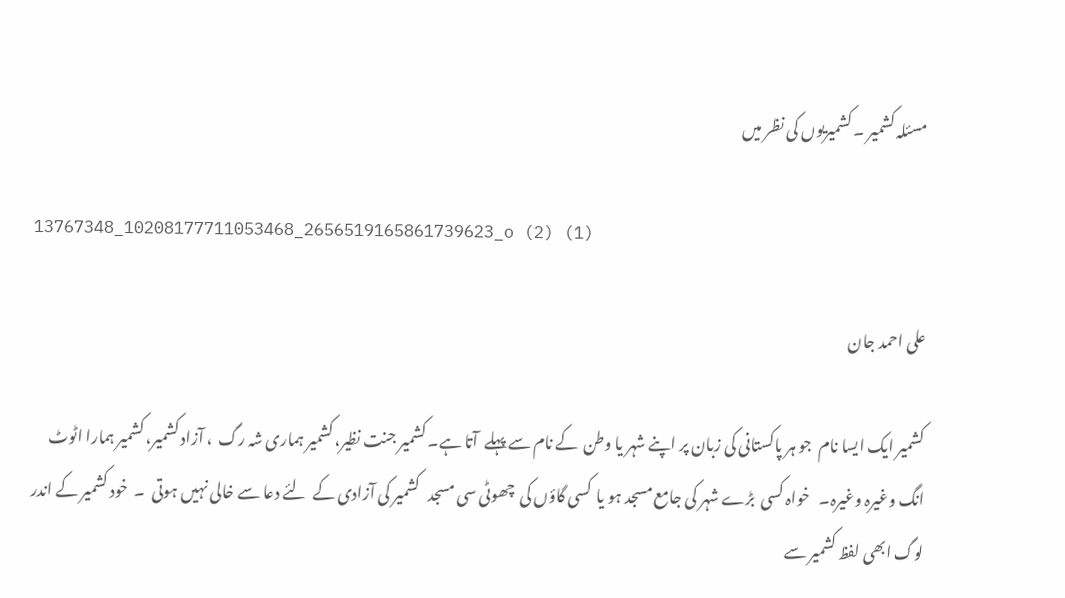مسئلہ کشمیر ۔ کشمیریوں کی نظر میں

13767348_10208177711053468_2656519165861739623_o (2) (1)

علی احمد جان

کشمیر ایک ایسا نام  جو ہر پاکستانی کی زبان پر اپنے شہر یا وطن  کے نام سے پہلے  آتا ہے۔ کشمیر جنت نظیر، کشمیر ہماری شہ رگ  ، آزاد کشمیر، کشمیر ہمارا اٹوٹ انگ وغیرہ وغیرہ۔   خواہ کسی  بڑے شہر کی جامع مسجد ہو یا  کسی گاؤں کی  چھوٹی سی مسجد   کشمیر کی آزادی کے  لئے دعا سے خالی نہیں ہوتی  ۔  خود کشمیر کے اندر لوگ ابھی لفظ کشمیر سے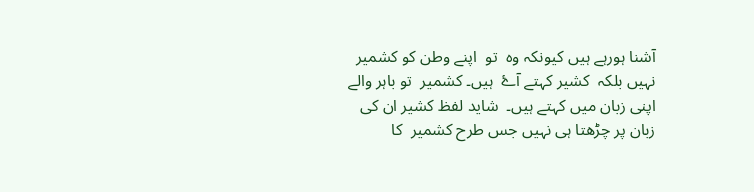آشنا ہورہے ہیں کیونکہ وہ  تو  اپنے وطن کو کشمیر نہیں بلکہ  کشیر کہتے آۓ  ہیں۔ کشمیر  تو باہر والے  اپنی زبان میں کہتے ہیں۔  شاید لفظ کشیر ان کی زبان پر چڑھتا ہی نہیں جس طرح کشمیر  کا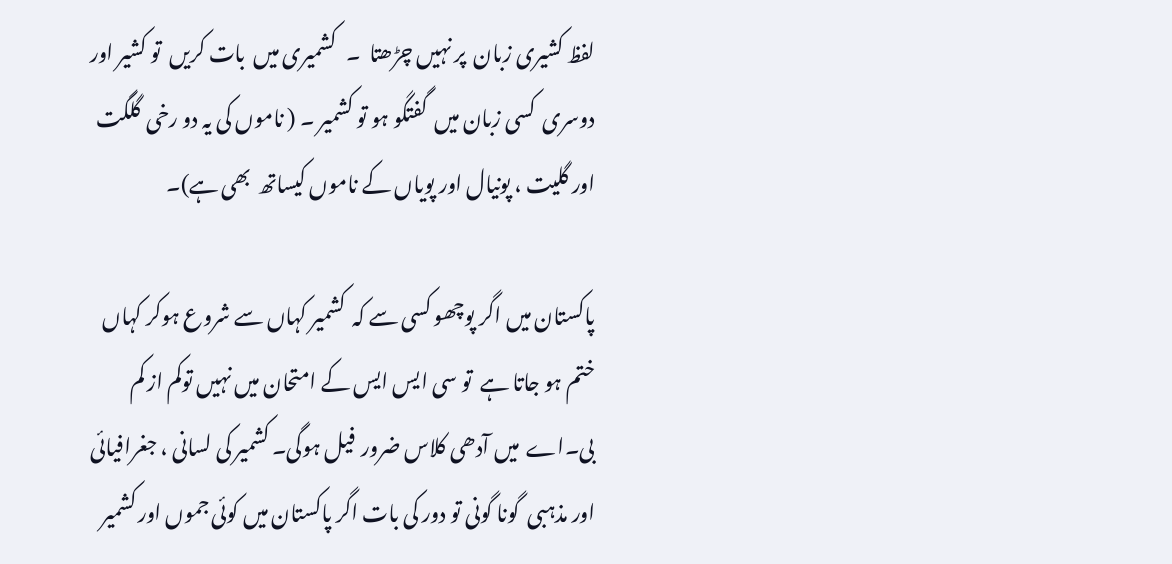لفظ کشیری زبان  پر نہیں چڑھتا  ۔   کشمیری میں  بات کریں  تو کشیر اور دوسری  کسی زبان میں  گفتگو ہو تو کشمیر ۔ ( ناموں کی یہ دو رخی  گلگت اور گلیت ، پونیال اور پویاں کے ناموں کیساتھ  بھی ہے)۔

پاکستان میں اگر پوچھو کسی سے کہ  کشمیر کہاں سے شروع ہوکر کہاں ختم ہو جاتا ہے  تو سی ایس ایس کے امتحان میں نہیں توکم از کم  بی۔اے  میں آدھی کلاس ضرور  فیل ہوگی۔ کشمیر کی لسانی ، جغرافیائی اور مذہبی  گونا گونی تو دور کی بات اگر پاکستان میں کوئی جموں اور کشمیر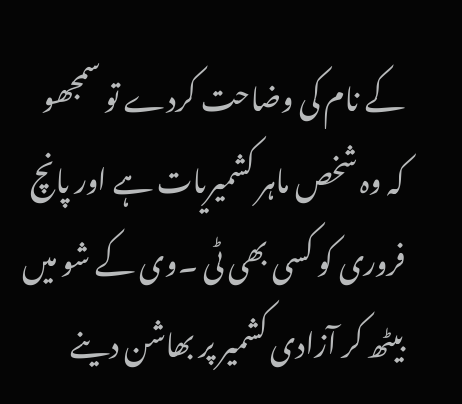کے نام کی وضاحت کردے تو سمجھو  کہ وہ شخص ماہر کشمیریات ہے اور پانچ فروری کو کسی بھی ٹی ۔وی کے شو میں بیٹھ کر آزادی کشمیر پر بھاشن دینے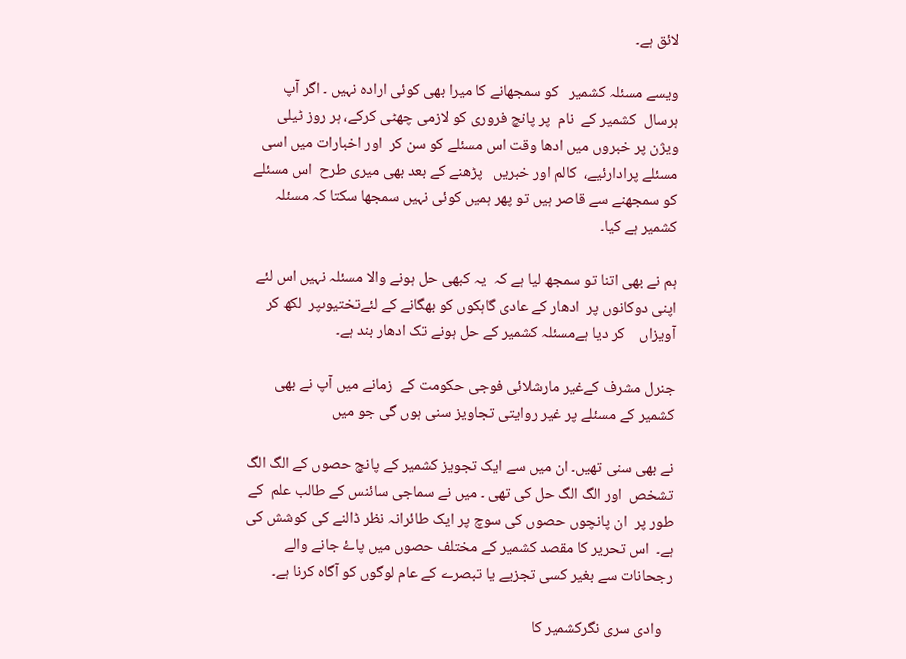لائق ہے۔

ویسے مسئلہ کشمیر   کو سمجھانے کا میرا بھی کوئی ارادہ نہیں ۔ اگر آپ  ہرسال  کشمیر کے  نام  پر پانچ فروری کو لازمی چھٹی کرکے، ہر روز ٹیلی ویژن پر خبروں میں ادھا وقت اس مسئلے کو سن کر  اور اخبارات میں اسی مسئلے پرادارئیے،  کالم اور خبریں   پڑھنے کے بعد بھی میری طرح  اس مسئلے کو سمجھنے سے قاصر ہیں تو پھر ہمیں کوئی نہیں سمجھا سکتا کہ مسئلہ کشمیر ہے کیا۔

ہم نے بھی اتنا تو سمجھ لیا ہے کہ  یہ کبھی حل ہونے والا مسئلہ نہیں اس لئے اپنی دوکانوں پر  ادھار کے عادی گاہکوں کو بھگانے کے لئےتختیوںپر  لکھ کر آویزاں    کر دیا ہےمسئلہ کشمیر کے حل ہونے تک ادھار بند ہے۔

جنرل مشرف کےغیر مارشلائی فوجی حکومت کے  زمانے میں آپ نے بھی کشمیر کے مسئلے پر غیر روایتی تجاویز سنی ہوں گی جو میں

نے بھی سنی تھیں۔ ان میں سے ایک تجویز کشمیر کے پانچ حصوں کے الگ الگ تشخص  اور الگ الگ حل کی تھی ۔ میں نے سماجی سائنس کے طالب علم  کے طور پر  ان پانچوں حصوں کی سوچ پر ایک طائرانہ نظر ڈالنے کی کوشش کی ہے۔  اس تحریر کا مقصد کشمیر کے مختلف حصوں میں پاۓ جانے والے رجحانات سے بغیر کسی تجزیے یا تبصرے کے عام لوگوں کو آگاہ کرنا ہے۔

   وادی سری نگرکشمیر کا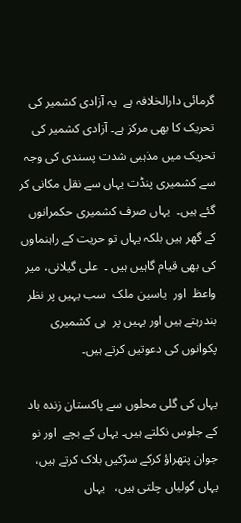گرمائی دارالخلافہ ہے  یہ آزادی کشمیر کی تحریک کا بھی مرکز ہے۔ آزادی کشمیر کی تحریک میں مذہبی شدت پسندی کی وجہ سے کشمیری پنڈت یہاں سے نقل مکانی کر گئے ہیں۔  یہاں صرف کشمیری حکمرانوں کے گھر ہیں بلکہ یہاں تو حریت کے راہنماوں کی بھی قیام گاہیں ہیں ۔  علی گیلانی، میر واعظ  اور  یاسین ملک  سب یہیں پر نظر بندرہتے ہیں اور یہیں پر  ہی کشمیری پکوانوں کی دعوتیں کرتے ہیں۔

یہاں کی گلی محلوں سے پاکستان زندہ باد کے جلوس نکلتے ہیں۔ یہاں کے بچے  اور نو جوان پتھراؤ کرکے سڑکیں بلاک کرتے ہیں، یہاں گولیاں چلتی ہیں،   یہاں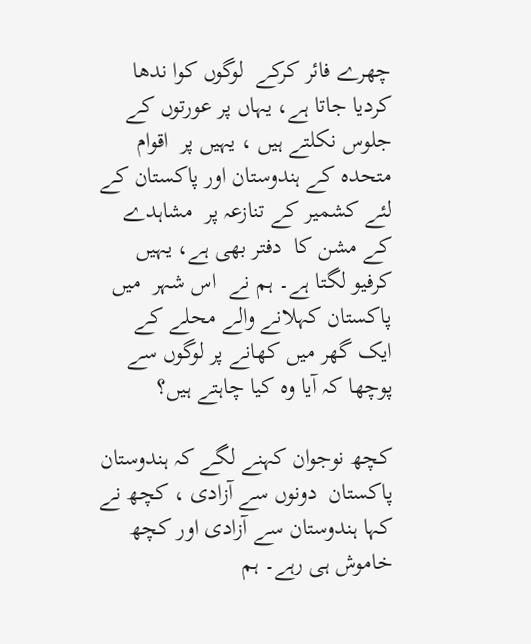چھرے فائر کرکے  لوگوں کوا ندھا کردیا جاتا ہے، یہاں پر عورتوں کے جلوس نکلتے ہیں ، یہیں پر  اقوام متحدہ کے ہندوستان اور پاکستان کے لئے کشمیر کے تنازعہ پر  مشاہدے کے مشن کا  دفتر بھی ہے، یہیں کرفیو لگتا ہے۔ ہم نے  اس شہر  میں پاکستان کہلانے والے محلے کے ایک گھر میں کھانے پر لوگوں سے پوچھا کہ آیا وہ کیا چاہتے ہیں؟

کچھ نوجوان کہنے لگے کہ ہندوستان پاکستان  دونوں سے آزادی ، کچھ نے کہا ہندوستان سے آزادی اور کچھ خاموش ہی رہے۔ ہم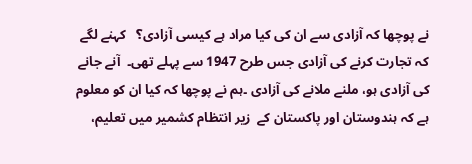نے پوچھا کہ آزادی سے ان کی کیا مراد ہے کیسی آزادی؟   کہنے لگے کہ تجارت کرنے کی آزادی جس طرح 1947 سے پہلے تھی۔  آنے جانے کی آزادی ہو، ملنے ملانے کی آزادی ۔ہم نے پوچھا کہ کیا ان کو معلوم ہے کہ ہندوستان اور پاکستان کے  زیر انتظام کشمیر میں تعلیم،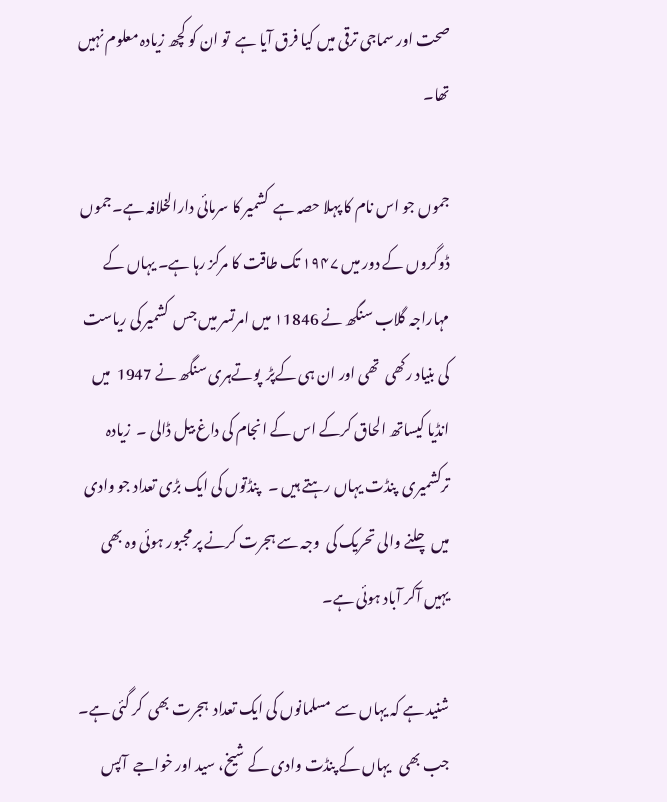صحت اور سماجی ترقی میں کیا فرق آیا ہے  تو ان کو کچھ زیادہ معلوم نہیں تھا۔

جموں جو اس نام کا پہلا حصہ ہے  کشمیر کا سرمائی دارالخلافہ ہے۔جموں  ڈوگروں کے دور میں ۱۹۴۷ تک طاقت کا مرکز رہا ہے۔ یہاں کے مہاراجہ گلاب سنگھ نے ۱1846 میں امرتسر میں جس  کشمیر کی ریاست کی بنیاد رکھی  تھی اور ان ہی کےپڑ  پوتےہری سنگھ نے 1947  میں انڈیا کیساتھ الحاق کرکے اس کے انجام کی داغ بیل ڈالی ۔  زیادہ  ترکشمیری  پنڈت یہاں رہتے ہیں ۔   پنڈتوں کی ایک بڑی تعداد جو وادی میں چلنے والی تحریک کی  وجہ سے ہجرت کرنے پر مجبور ہوئی وہ بھی یہیں آکر آباد ہوئی ہے۔

شنید ہے کہ یہاں سے  مسلمانوں کی ایک تعداد  ہجرت بھی  کر گئی ہے۔  جب بھی   یہاں کے پنڈت وادی کے شیخ، سید اور خواجے  آپس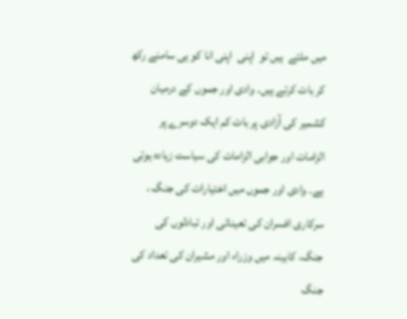میں ملتے  ہیں تو  اپنی  اپنی انا کو ہی سامنے رکھ کر بات کرتے ہیں۔ وادی اور جموں کے درمیان کشمیر کی آزادی پر بات کم ایک دوسرے پر الزامات اور جوابی الزامات کی سیاست زیادہ ہوتی ہے۔ وادی اور جموں میں اختیارات کی جنگ ، سرکاری افسران کی تعیناتی اور تبادلوں کی جنگ، کابینہ میں وزراء اور مشیران کی تعداد کی جنگ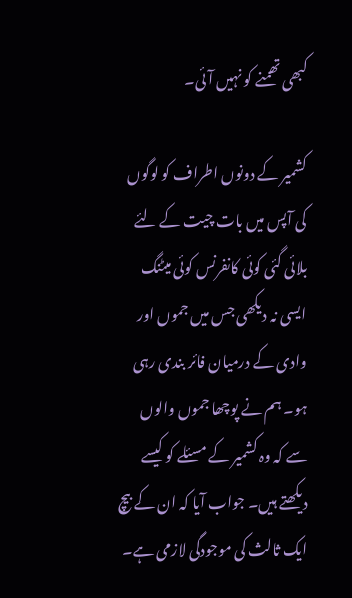کبھی تھمنے کو نہیں آئی۔

کشمیر کے دونوں اطراف کو لوگوں کی آپس میں بات چیت کے لئے بلائی گئی کوئی کانفرنس کوئی میٹنگ ایسی نہ دیکھی جس میں جموں اور وادی کے درمیان فائر بندی رہی ہو۔ ہم نے پوچھا جموں والوں سے کہ وہ کشمیر کے مسئلے کو کیسے دیکھتے ہیں۔ جواب آیا کہ ان کے بیچ ایک ثالث کی موجودگی لازمی ہے۔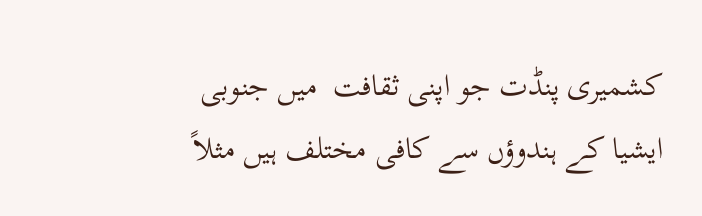کشمیری پنڈت جو اپنی ثقافت  میں جنوبی ایشیا کے ہندوؤں سے کافی مختلف ہیں مثلاً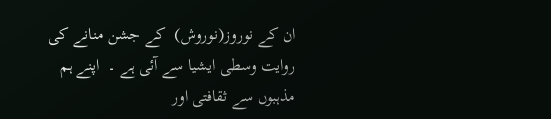ان کے نوروز(نوروش)  کے جشن منانے کی روایت وسطی ایشیا سے آئی ہے ۔  اپنے ہم مذہبوں سے ثقافتی اور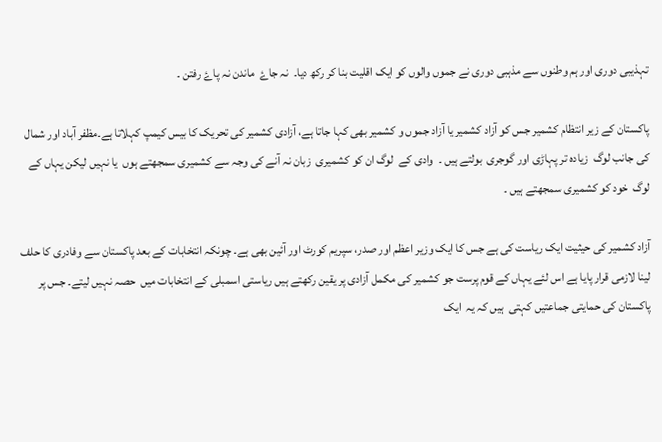تہذیبی دوری اور ہم وطنوں سے مذہبی دوری نے جموں والوں کو ایک اقلیت بنا کر رکھ دیا۔  نہ جاۓ  ماندن نہ پاۓ رفتن ۔

پاکستان کے زیر انتظام کشمیر جس کو آزاد کشمیر یا آزاد جموں و کشمیر بھی کہا جاتا ہے، آزادی کشمیر کی تحریک کا بیس کیمپ کہلاتا ہے۔مظفر آباد اور شمال کی جانب لوگ  زیادہ تر پہاڑی اور گوجری  بولتے ہیں ۔  وادی کے  لوگ ان کو کشمیری  زبان نہ آنے کی وجہ سے کشمیری سمجھتے ہوں  یا نہیں لیکن یہاں کے لوگ  خود کو کشمیری سمجھتے ہیں ۔

آزاد کشمیر کی حیثیت ایک ریاست کی ہے جس کا ایک وزیر اعظم اور صدر، سپریم کورٹ اور آئین بھی ہے۔ چونکہ انتخابات کے بعد پاکستان سے وفادری کا حلف لینا لازمی قرار پایا ہے اس لئے یہاں کے قوم پرست جو کشمیر کی مکمل آزادی پر یقین رکھتے ہیں ریاستی اسمبلی کے انتخابات میں  حصہ نہیں لیتے۔ جس پر پاکستان کی حمایتی جماعتیں کہتی  ہیں کہ یہ  ایک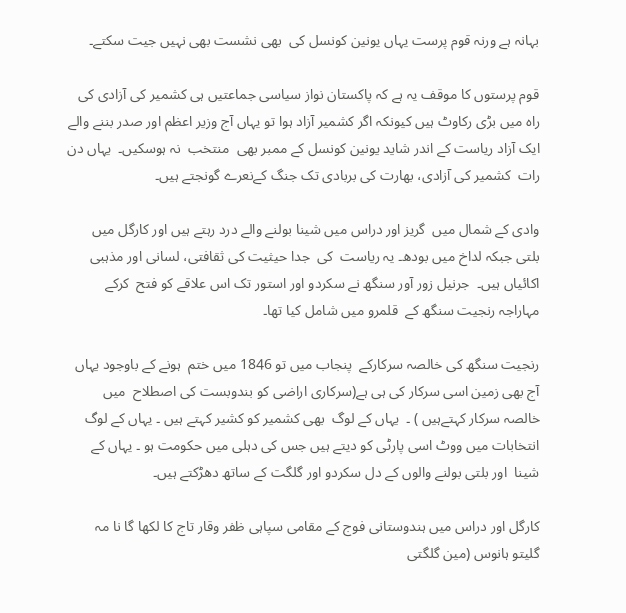بہانہ ہے ورنہ قوم پرست یہاں یونین کونسل کی  بھی نشست بھی نہیں جیت سکتے۔

قوم پرستوں کا موقف یہ ہے کہ پاکستان نواز سیاسی جماعتیں ہی کشمیر کی آزادی کی راہ میں بڑی رکاوٹ ہیں کیونکہ اگر کشمیر آزاد ہوا تو یہاں آج وزیر اعظم اور صدر بننے والے  ایک آزاد ریاست کے اندر شاید یونین کونسل کے ممبر بھی  منتخب  نہ ہوسکیں۔  یہاں دن رات  کشمیر کی آزادی، بھارت کی بربادی تک جنگ کےنعرے گونجتے ہیں۔

وادی کے شمال میں  گریز اور دراس میں شینا بولنے والے درد رہتے ہیں اور کارگل میں بلتی جبکہ لداخ میں بودھ۔ یہ ریاست  کی  جدا حیثیت کی ثقافتی، لسانی اور مذہبی اکائیاں ہیں۔  جرنیل زور آور سنگھ نے سکردو اور استور تک اس علاقے کو فتح  کرکے  مہاراجہ رنجیت سنگھ کے  قلمرو میں شامل کیا تھا۔

رنجیت سنگھ کی خالصہ سرکارکے  پنجاب میں تو 1846 میں ختم  ہونے کے باوجود یہاں آج بھی زمین اسی سرکار کی ہی ہے(سرکاری اراضی کو بندوبست کی اصطلاح  میں  خالصہ سرکار کہتےہیں ) ۔  یہاں کے لوگ  بھی کشمیر کو کشیر کہتے ہیں ۔ یہاں کے لوگ انتخابات میں ووٹ اسی پارٹی کو دیتے ہیں جس کی دہلی میں حکومت ہو ۔ یہاں کے شینا  اور بلتی بولنے والوں کے دل سکردو اور گلگت کے ساتھ دھڑکتے ہیں۔

کارگل اور دراس میں ہندوستانی فوج کے مقامی سپاہی ظفر وقار تاج کا لکھا گا نا مہ گلیتو ہانوس (مین گلگتی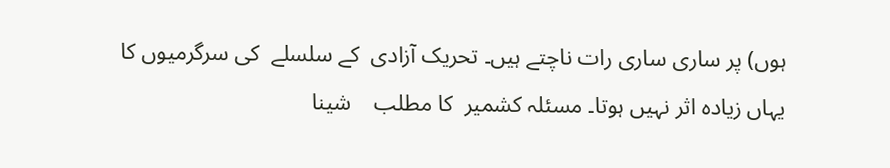ہوں) پر ساری ساری رات ناچتے ہیں۔ تحریک آزادی  کے سلسلے  کی سرگرمیوں کا یہاں زیادہ اثر نہیں ہوتا۔ مسئلہ کشمیر  کا مطلب    شینا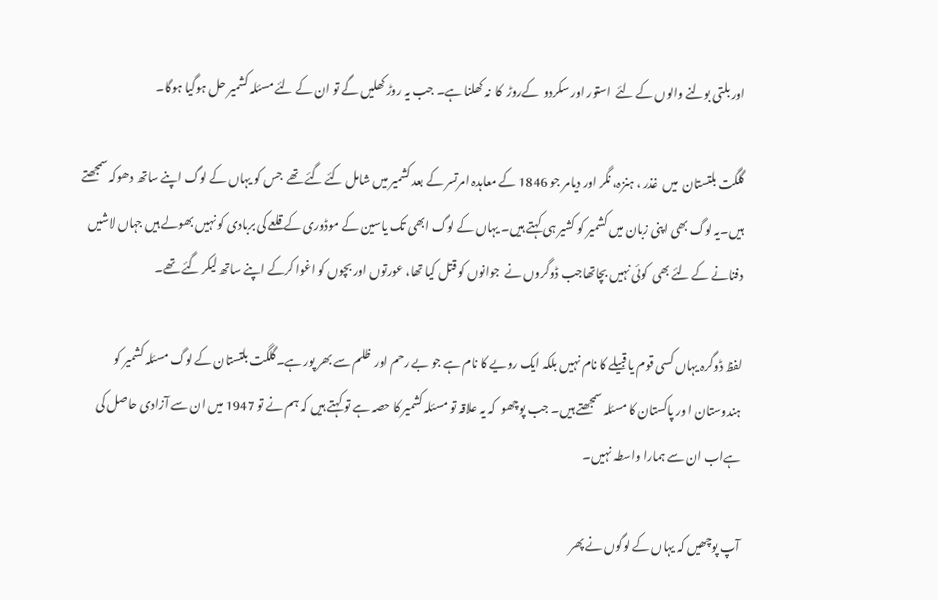اور بلتی بولنے والوں کے لئے  استور اور سکردو  کےروڑ  کا  نہ کھلنا ہے۔ جب یہ روڑ کھلیں گے تو ان کے لئے مسئلہ کشمیر حل ہوگیا ہوگا۔

گلگت بلتستان  میں  غذر ، ہنزہ، نگر اور دیامر جو 1846 کے معاہدہ امرتسر کے بعد کشمیر میں شامل کئے گئے تھے  جس کو یہاں کے لوگ اپنے ساتھ دھوکہ سمجھتے ہیں۔یہ لوگ بھی اپنی زبان میں کشمیر کو کشیر ہی کہتے ہیں۔ یہاں کے لوگ ابھی تک یاسین کے موڈوری کے قلعے کی بربادی کو نہیں بھولے ہیں جہاں لاشیں دفنانے کے لئے بھی  کوئی نہیں بچاتھاجب ڈوگروں نے  جوانوں کو قتل کیا تھا، عورتوں اور بچوں کو اغوا کرکے اپنے ساتھ لیکر گئے تھے۔

لفظ ڈوگرہ یہاں کسی قوم یا قبیلے کا نام نہیں بلکہ ایک رویے کا نام ہے جو بے رحم اور  ظلم سے بھر پور ہے۔گلگت بلتستان کے لوگ مسئلہ کشمیر کو ہندوستان ا ور پاکستان کا مسئلہ سمجھتے ہیں۔ جب پوچھو  کہ یہ علاقہ تو مسئلہ کشمیر کا حصہ ہے تو کہتے ہیں کہ ہم نے تو 1947 میں ان سے آزادی حاصل کی  ہےاب ان سے ہمارا واسطہ نہیں۔

آپ پوچھیں کہ یہاں کے لوگوں نے پھر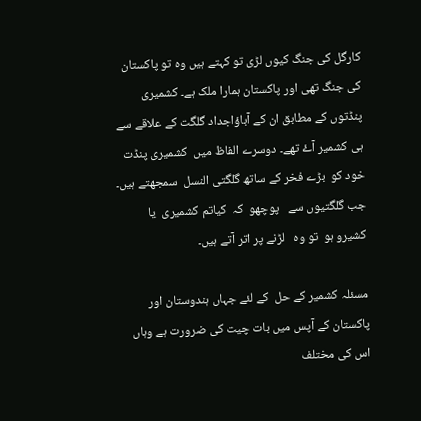کارگل کی جنگ کیوں لڑی تو کہتے ہیں وہ تو پاکستان کی جنگ تھی اور پاکستان ہمارا ملک ہے۔ کشمیری پنڈتوں کے مطابق ان کے آباؤاجداد گلگت کے علاقے سے ہی کشمیر آۓ تھے۔ دوسرے الفاظ میں  کشمیری پنڈت خود کو  بڑے فخر کے ساتھ گلگتی النسل  سمجھتے ہیں۔  جب گلگتیوں سے   پوچھو  کہ  کیاتم کشمیری  یا کشیرو ہو  تو وہ   لڑنے پر اتر آتے ہیں۔

مسئلہ کشمیر کے حل  کے لئے جہاں ہندوستان اور پاکستان کے آپس میں بات چیت کی ضرورت ہے وہاں اس کی مختلف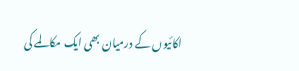اکائیوں کے درمیان بھی ایک مکالمے کی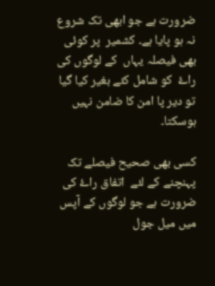ضرورت ہے جو ابھی تک شروع نہ ہو پایا ہے۔ کشمیر  پر کوئی بھی فیصلہ یہاں  کے لوگوں کی راۓ  کو شامل کئے بغیر کیا گیا تو دیر پا امن کا ضامن نہیں ہوسکتا۔

کسی بھی صحیح فیصلے تک پہنچنے کے لئے  اتفاق راۓ کی ضرورت ہے جو لوگوں کے آپس میں میل جول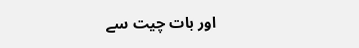اور بات چیت سے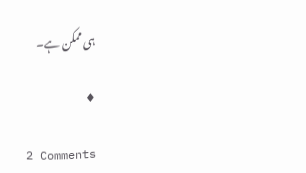ہی ممکن ہے۔

♦

2 Comments